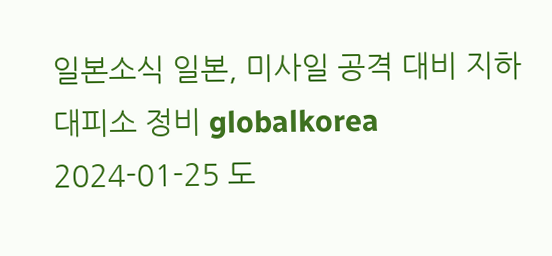일본소식 일본, 미사일 공격 대비 지하 대피소 정비 globalkorea 2024-01-25 도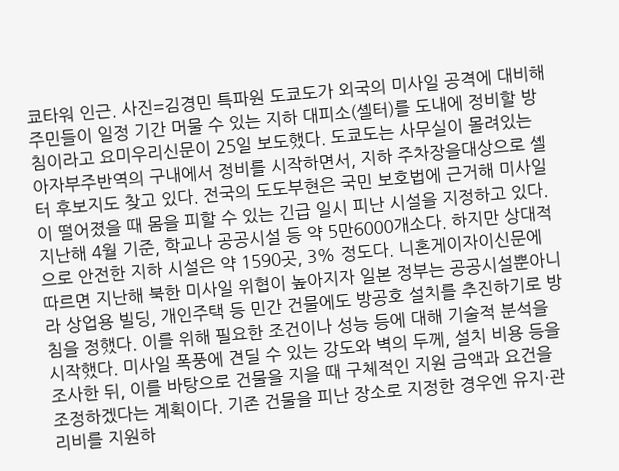쿄타워 인근. 사진=김경민 특파원 도쿄도가 외국의 미사일 공격에 대비해 주민들이 일정 기간 머물 수 있는 지하 대피소(셸터)를 도내에 정비할 방침이라고 요미우리신문이 25일 보도했다. 도쿄도는 사무실이 몰려있는 아자부주반역의 구내에서 정비를 시작하면서, 지하 주차장을대상으로 셸터 후보지도 찾고 있다. 전국의 도도부현은 국민 보호법에 근거해 미사일이 떨어졌을 때 몸을 피할 수 있는 긴급 일시 피난 시설을 지정하고 있다. 지난해 4월 기준, 학교나 공공시설 등 약 5만6000개소다. 하지만 상대적으로 안전한 지하 시설은 약 1590곳, 3% 정도다. 니혼게이자이신문에 따르면 지난해 북한 미사일 위협이 높아지자 일본 정부는 공공시설뿐아니라 상업용 빌딩, 개인주택 등 민간 건물에도 방공호 설치를 추진하기로 방침을 정했다. 이를 위해 필요한 조건이나 성능 등에 대해 기술적 분석을 시작했다. 미사일 폭풍에 견딜 수 있는 강도와 벽의 두께, 설치 비용 등을 조사한 뒤, 이를 바탕으로 건물을 지을 때 구체적인 지원 금액과 요건을 조정하겠다는 계획이다. 기존 건물을 피난 장소로 지정한 경우엔 유지·관리비를 지원하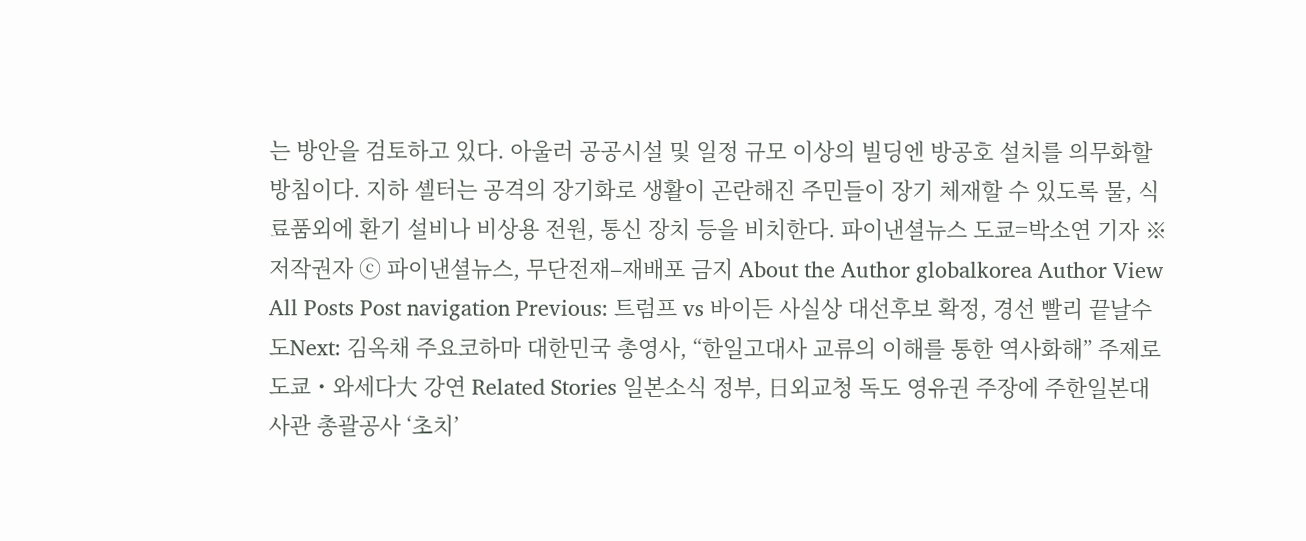는 방안을 검토하고 있다. 아울러 공공시설 및 일정 규모 이상의 빌딩엔 방공호 설치를 의무화할 방침이다. 지하 셸터는 공격의 장기화로 생활이 곤란해진 주민들이 장기 체재할 수 있도록 물, 식료품외에 환기 설비나 비상용 전원, 통신 장치 등을 비치한다. 파이낸셜뉴스 도쿄=박소연 기자 ※ 저작권자 ⓒ 파이낸셜뉴스, 무단전재–재배포 금지 About the Author globalkorea Author View All Posts Post navigation Previous: 트럼프 vs 바이든 사실상 대선후보 확정, 경선 빨리 끝날수도Next: 김옥채 주요코하마 대한민국 총영사, “한일고대사 교류의 이해를 통한 역사화해” 주제로 도쿄・와세다大 강연 Related Stories 일본소식 정부, 日외교청 독도 영유권 주장에 주한일본대사관 총괄공사 ‘초치’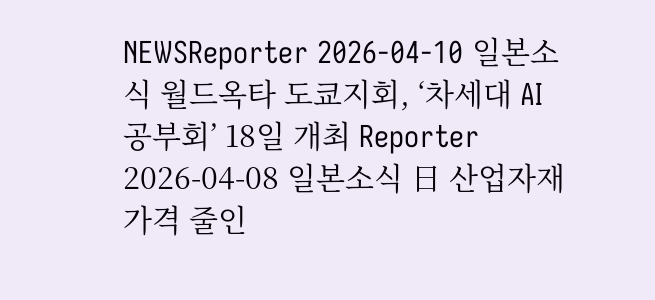NEWSReporter 2026-04-10 일본소식 월드옥타 도쿄지회, ‘차세대 AI 공부회’ 18일 개최 Reporter 2026-04-08 일본소식 日 산업자재 가격 줄인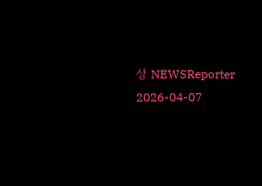상 NEWSReporter 2026-04-07